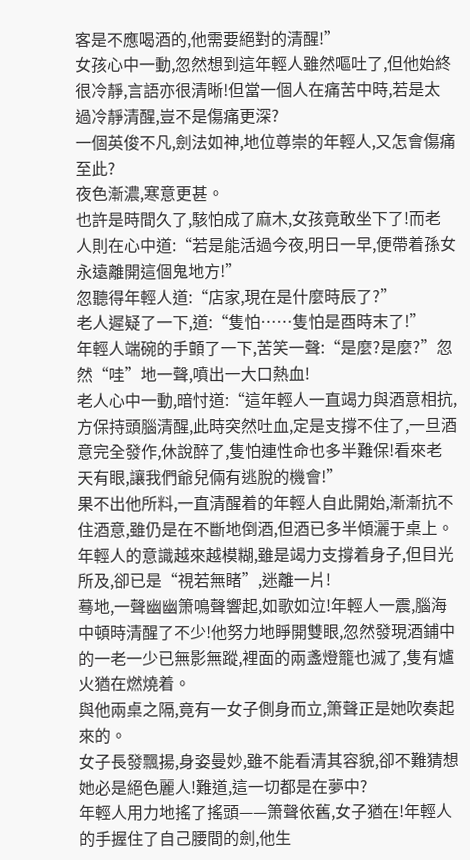客是不應喝酒的,他需要絕對的清醒!”
女孩心中一動,忽然想到這年輕人雖然嘔吐了,但他始終很冷靜,言語亦很清晰!但當一個人在痛苦中時,若是太過冷靜清醒,豈不是傷痛更深?
一個英俊不凡,劍法如神,地位尊崇的年輕人,又怎會傷痛至此?
夜色漸濃,寒意更甚。
也許是時間久了,駭怕成了麻木,女孩竟敢坐下了!而老人則在心中道:“若是能活過今夜,明日一早,便帶着孫女永遠離開這個鬼地方!”
忽聽得年輕人道:“店家,現在是什麼時辰了?”
老人遲疑了一下,道:“隻怕……隻怕是酉時末了!”
年輕人端碗的手顫了一下,苦笑一聲:“是麼?是麼?”忽然“哇”地一聲,噴出一大口熱血!
老人心中一動,暗忖道:“這年輕人一直竭力與酒意相抗,方保持頭腦清醒,此時突然吐血,定是支撐不住了,一旦酒意完全發作,休說醉了,隻怕連性命也多半難保!看來老天有眼,讓我們爺兒倆有逃脫的機會!”
果不出他所料,一直清醒着的年輕人自此開始,漸漸抗不住酒意,雖仍是在不斷地倒酒,但酒已多半傾灑于桌上。
年輕人的意識越來越模糊,雖是竭力支撐着身子,但目光所及,卻已是“視若無睹”,迷離一片!
蓦地,一聲幽幽箫鳴聲響起,如歌如泣!年輕人一震,腦海中頓時清醒了不少!他努力地睜開雙眼,忽然發現酒鋪中的一老一少已無影無蹤,裡面的兩盞燈籠也滅了,隻有爐火猶在燃燒着。
與他兩桌之隔,竟有一女子側身而立,箫聲正是她吹奏起來的。
女子長發飄揚,身姿曼妙,雖不能看清其容貌,卻不難猜想她必是絕色麗人!難道,這一切都是在夢中?
年輕人用力地搖了搖頭——箫聲依舊,女子猶在!年輕人的手握住了自己腰間的劍,他生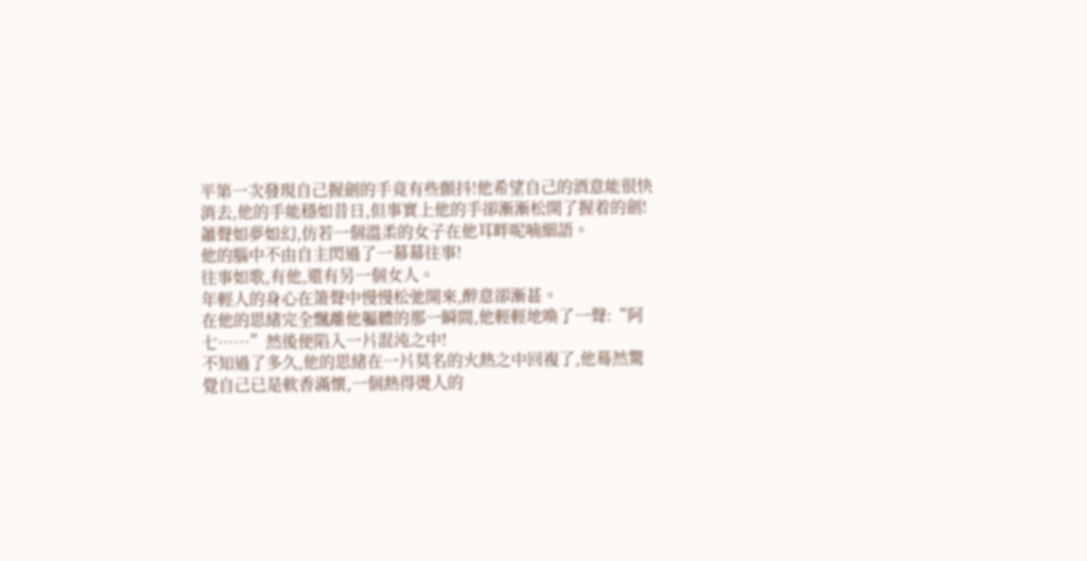平第一次發現自己握劍的手竟有些顫抖!他希望自己的酒意能很快消去,他的手能穩如昔日,但事實上他的手卻漸漸松開了握着的劍!
蕭聲如夢如幻,仿若一個溫柔的女子在他耳畔呢喃細語。
他的腦中不由自主閃過了一幕幕往事!
往事如歌,有他,還有另一個女人。
年輕人的身心在箫聲中慢慢松弛開來,醉意卻漸甚。
在他的思緒完全飄離他軀體的那一瞬間,他輕輕地喚了一聲:“阿七……”然後便陷入一片混沌之中!
不知過了多久,他的思緒在一片莫名的火熱之中回複了,他蓦然驚覺自己已是軟香滿懷,一個熱得燙人的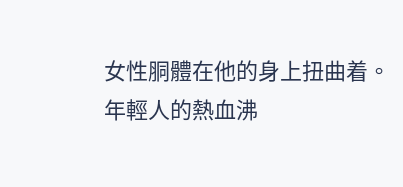女性胴體在他的身上扭曲着。
年輕人的熱血沸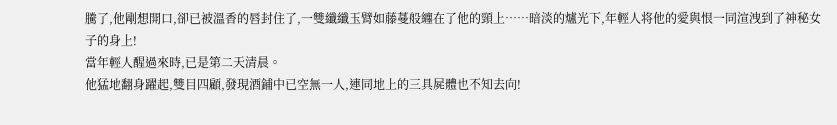騰了,他剛想開口,卻已被溫香的唇封住了,一雙纖纖玉臂如藤蔓般纏在了他的頸上……暗淡的爐光下,年輕人将他的愛與恨一同渲洩到了神秘女子的身上!
當年輕人醒過來時,已是第二天清晨。
他猛地翻身躍起,雙目四顧,發現酒鋪中已空無一人,連同地上的三具屍體也不知去向!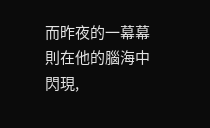而昨夜的一幕幕則在他的腦海中閃現,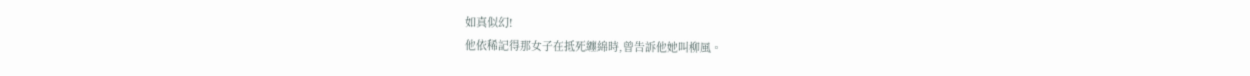如真似幻!
他依稀記得那女子在抵死纏綿時,曾告訴他她叫柳風。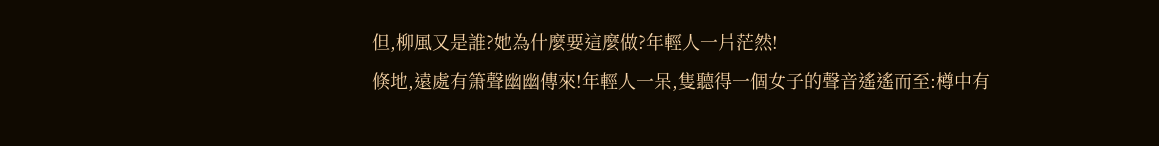但,柳風又是誰?她為什麼要這麼做?年輕人一片茫然!
倏地,遠處有箫聲幽幽傳來!年輕人一呆,隻聽得一個女子的聲音遙遙而至:樽中有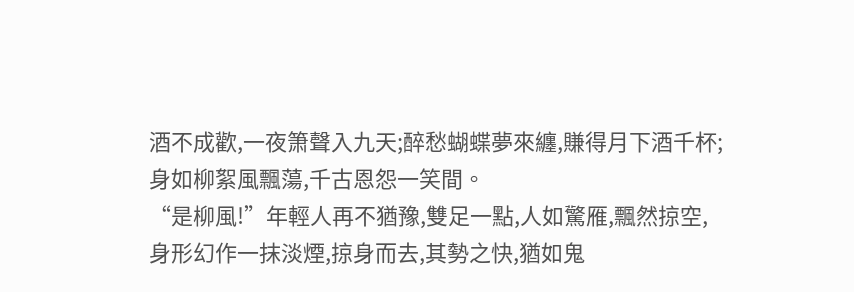酒不成歡,一夜箫聲入九天;醉愁蝴蝶夢來纏,賺得月下酒千杯;身如柳絮風飄蕩,千古恩怨一笑間。
“是柳風!”年輕人再不猶豫,雙足一點,人如驚雁,飄然掠空,身形幻作一抹淡煙,掠身而去,其勢之快,猶如鬼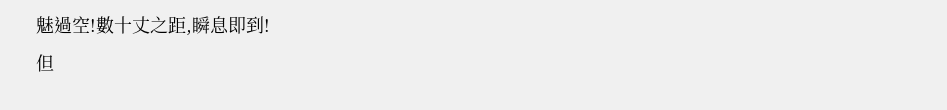魅過空!數十丈之距,瞬息即到!
但